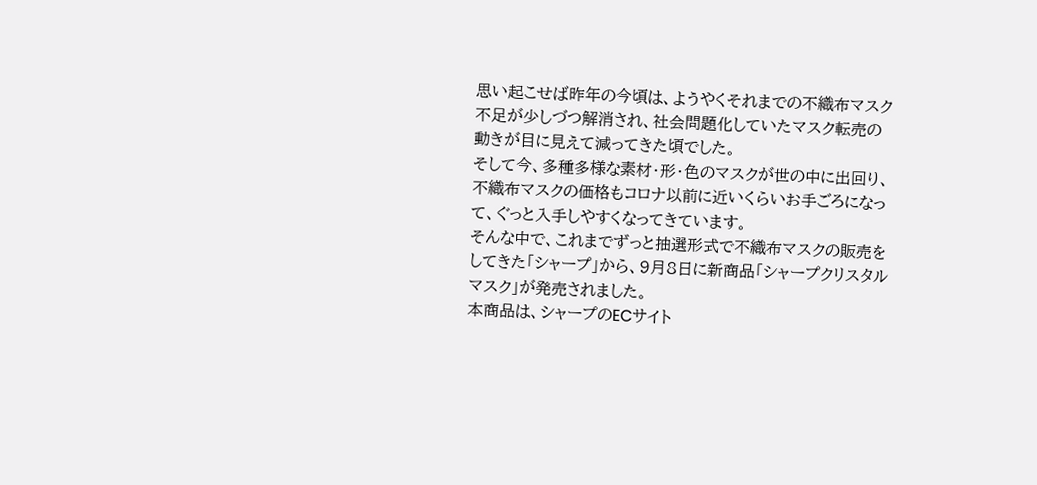思い起こせば昨年の今頃は、ようやくそれまでの不織布マスク不足が少しづつ解消され、社会問題化していたマスク転売の動きが目に見えて減ってきた頃でした。
そして今、多種多様な素材・形・色のマスクが世の中に出回り、不織布マスクの価格もコロナ以前に近いくらいお手ごろになって、ぐっと入手しやすくなってきています。
そんな中で、これまでずっと抽選形式で不織布マスクの販売をしてきた「シャープ」から、9月8日に新商品「シャープクリスタルマスク」が発売されました。
本商品は、シャープのECサイト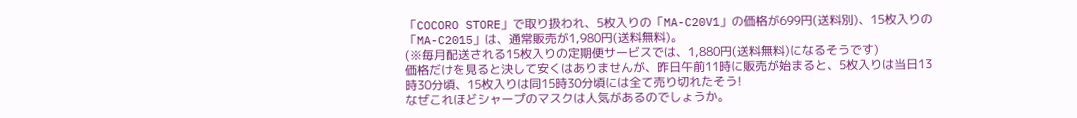「COCORO STORE」で取り扱われ、5枚入りの「MA-C20V1」の価格が699円(送料別)、15枚入りの「MA-C2015」は、通常販売が1,980円(送料無料)。
(※毎月配送される15枚入りの定期便サービスでは、1,880円(送料無料)になるそうです)
価格だけを見ると決して安くはありませんが、昨日午前11時に販売が始まると、5枚入りは当日13時30分頃、15枚入りは同15時30分頃には全て売り切れたそう!
なぜこれほどシャープのマスクは人気があるのでしょうか。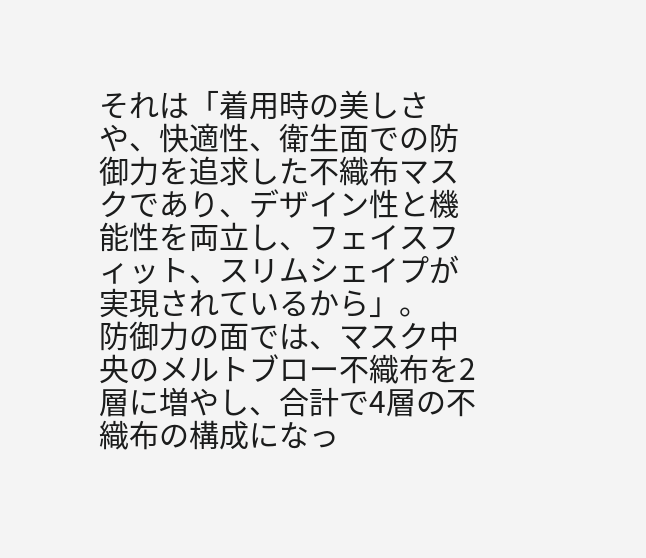それは「着用時の美しさや、快適性、衛生面での防御力を追求した不織布マスクであり、デザイン性と機能性を両立し、フェイスフィット、スリムシェイプが実現されているから」。
防御力の面では、マスク中央のメルトブロー不織布を2層に増やし、合計で4層の不織布の構成になっ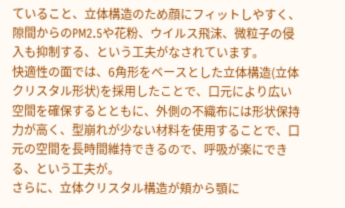ていること、立体構造のため顔にフィットしやすく、隙間からのPM2.5や花粉、ウイルス飛沫、微粒子の侵入も抑制する、という工夫がなされています。
快適性の面では、6角形をベースとした立体構造(立体クリスタル形状)を採用したことで、口元により広い空間を確保するとともに、外側の不織布には形状保持力が高く、型崩れが少ない材料を使用することで、口元の空間を長時間維持できるので、呼吸が楽にできる、という工夫が。
さらに、立体クリスタル構造が頬から顎に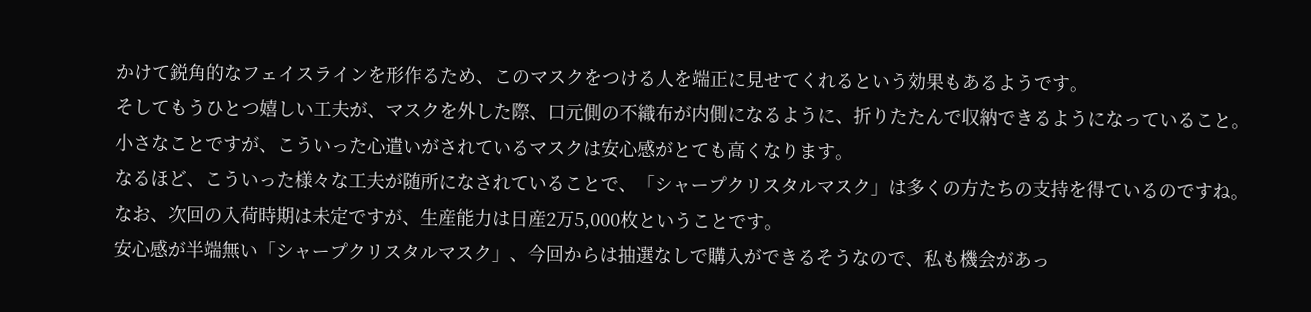かけて鋭角的なフェイスラインを形作るため、このマスクをつける人を端正に見せてくれるという効果もあるようです。
そしてもうひとつ嬉しい工夫が、マスクを外した際、口元側の不織布が内側になるように、折りたたんで収納できるようになっていること。
小さなことですが、こういった心遣いがされているマスクは安心感がとても高くなります。
なるほど、こういった様々な工夫が随所になされていることで、「シャープクリスタルマスク」は多くの方たちの支持を得ているのですね。
なお、次回の入荷時期は未定ですが、生産能力は日産2万5,000枚ということです。
安心感が半端無い「シャープクリスタルマスク」、今回からは抽選なしで購入ができるそうなので、私も機会があっ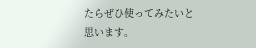たらぜひ使ってみたいと思います。